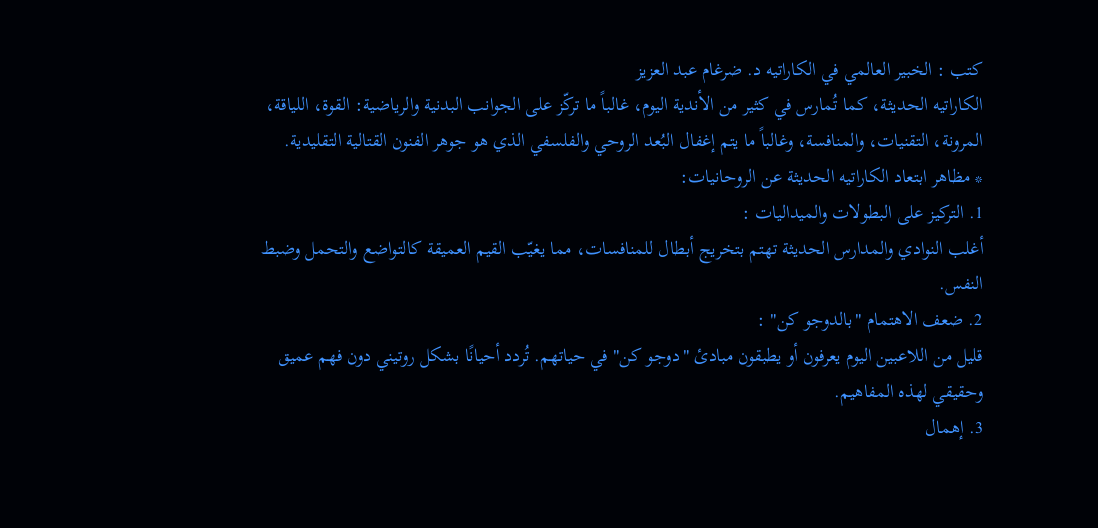كتب : الخبير العالمي في الكاراتيه د. ضرغام عبد العزيز
الكاراتيه الحديثة، كما تُمارس في كثير من الأندية اليوم، غالباً ما تركّز على الجوانب البدنية والرياضية: القوة، اللياقة، المرونة، التقنيات، والمنافسة، وغالباً ما يتم إغفال البُعد الروحي والفلسفي الذي هو جوهر الفنون القتالية التقليدية.
* مظاهر ابتعاد الكاراتيه الحديثة عن الروحانيات:
1. التركيز على البطولات والميداليات :
أغلب النوادي والمدارس الحديثة تهتم بتخريج أبطال للمنافسات، مما يغيّب القيم العميقة كالتواضع والتحمل وضبط النفس.
2. ضعف الاهتمام "بالدوجو كن" :
قليل من اللاعبين اليوم يعرفون أو يطبقون مبادئ "دوجو كن" في حياتهم. تُردد أحيانًا بشكل روتيني دون فهم عميق وحقيقي لهذه المفاهيم.
3. إهمال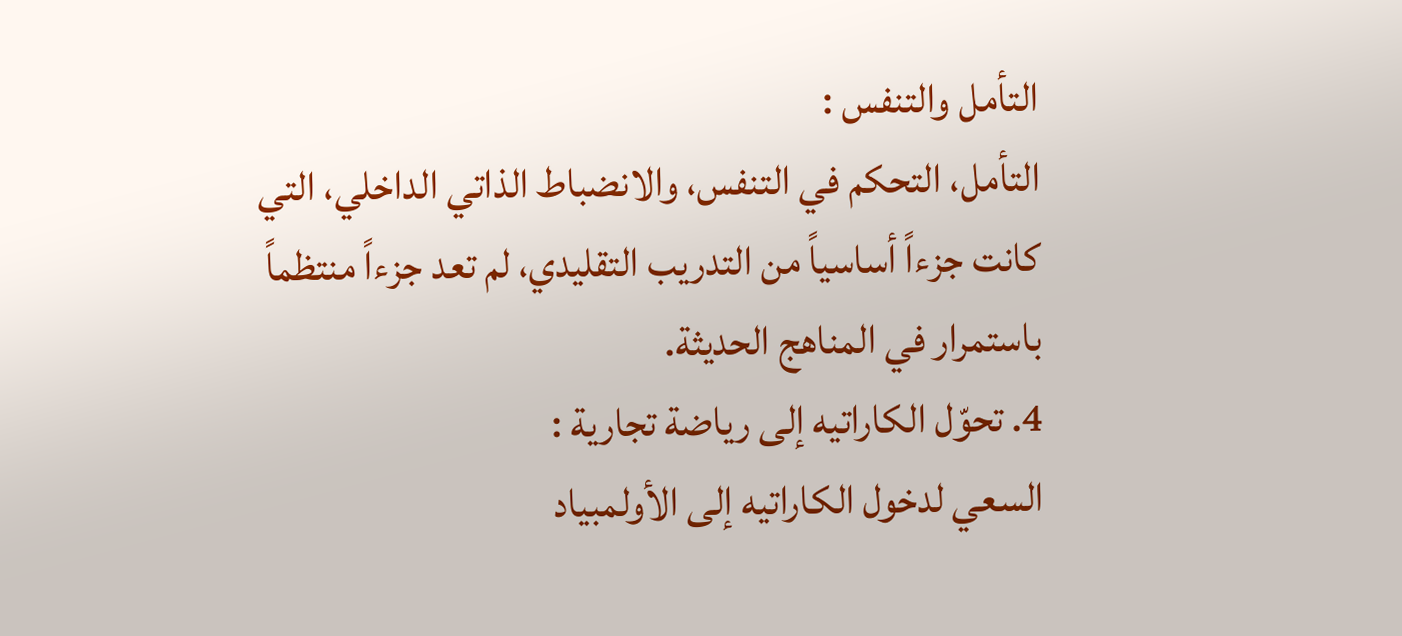التأمل والتنفس :
التأمل، التحكم في التنفس، والانضباط الذاتي الداخلي، التي كانت جزءاً أساسياً من التدريب التقليدي، لم تعد جزءاً منتظماً باستمرار في المناهج الحديثة.
4. تحوّل الكاراتيه إلى رياضة تجارية :
السعي لدخول الكاراتيه إلى الأولمبياد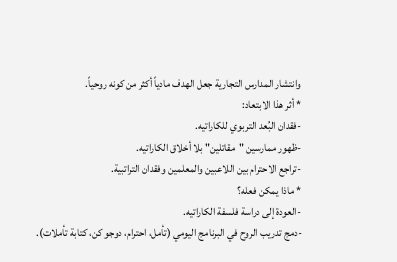وانتشار المدارس التجارية جعل الهدف مادياً أكثر من كونه روحياً.
* أثر هذا الابتعاد:
-فقدان البُعد التربوي للكاراتيه.
-ظهور ممارسين "مقاتلين" بلا أخلاق الكاراتيه.
-تراجع الاحترام بين اللاعبين والمعلمين وفقدان التراتبية.
* ماذا يمكن فعله؟
-العودة إلى دراسة فلسفة الكاراتيه.
-دمج تدريب الروح في البرنامج اليومي (تأمل، احترام، دوجو كن، كتابة تأملات).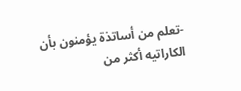-تعلم من أساتذة يؤمنون بأن الكاراتيه أكثر من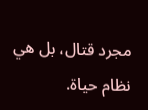مجرد قتال، بل هي نظام حياة.